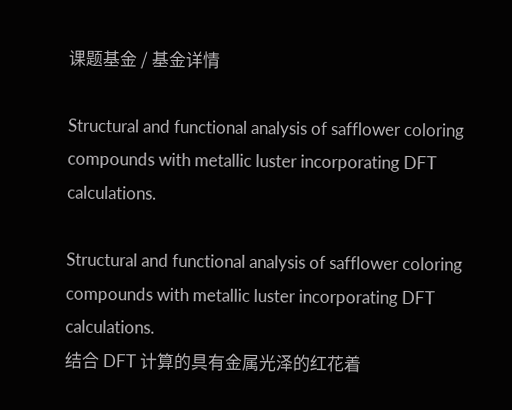课题基金 / 基金详情

Structural and functional analysis of safflower coloring compounds with metallic luster incorporating DFT calculations.

Structural and functional analysis of safflower coloring compounds with metallic luster incorporating DFT calculations.
结合 DFT 计算的具有金属光泽的红花着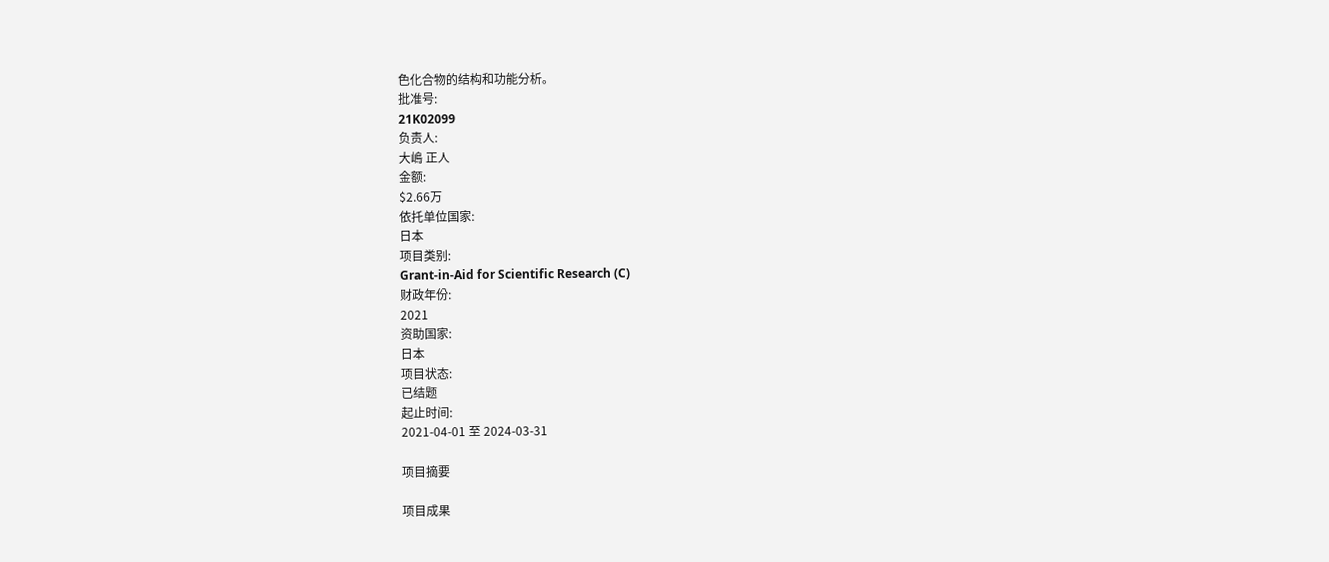色化合物的结构和功能分析。
批准号:
21K02099
负责人:
大嶋 正人
金额:
$2.66万
依托单位国家:
日本
项目类别:
Grant-in-Aid for Scientific Research (C)
财政年份:
2021
资助国家:
日本
项目状态:
已结题
起止时间:
2021-04-01 至 2024-03-31

项目摘要

项目成果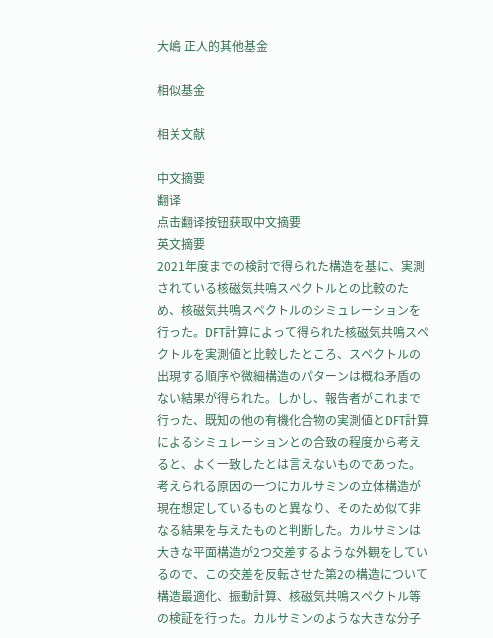大嶋 正人的其他基金

相似基金

相关文献

中文摘要
翻译
点击翻译按钮获取中文摘要
英文摘要
2021年度までの検討で得られた構造を基に、実測されている核磁気共鳴スペクトルとの比較のため、核磁気共鳴スペクトルのシミュレーションを行った。DFT計算によって得られた核磁気共鳴スペクトルを実測値と比較したところ、スペクトルの出現する順序や微細構造のパターンは概ね矛盾のない結果が得られた。しかし、報告者がこれまで行った、既知の他の有機化合物の実測値とDFT計算によるシミュレーションとの合致の程度から考えると、よく一致したとは言えないものであった。考えられる原因の一つにカルサミンの立体構造が現在想定しているものと異なり、そのため似て非なる結果を与えたものと判断した。カルサミンは大きな平面構造が2つ交差するような外観をしているので、この交差を反転させた第2の構造について構造最適化、振動計算、核磁気共鳴スペクトル等の検証を行った。カルサミンのような大きな分子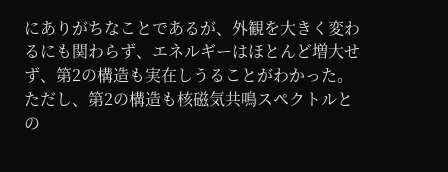にありがちなことであるが、外観を大きく変わるにも関わらず、エネルギーはほとんど増大せず、第2の構造も実在しうることがわかった。ただし、第2の構造も核磁気共鳴スペクトルとの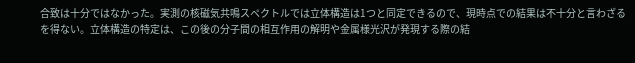合致は十分ではなかった。実測の核磁気共鳴スペクトルでは立体構造は1つと同定できるので、現時点での結果は不十分と言わざるを得ない。立体構造の特定は、この後の分子間の相互作用の解明や金属様光沢が発現する際の結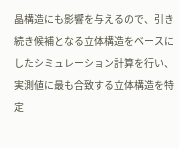晶構造にも影響を与えるので、引き続き候補となる立体構造をベースにしたシミュレーション計算を行い、実測値に最も合致する立体構造を特定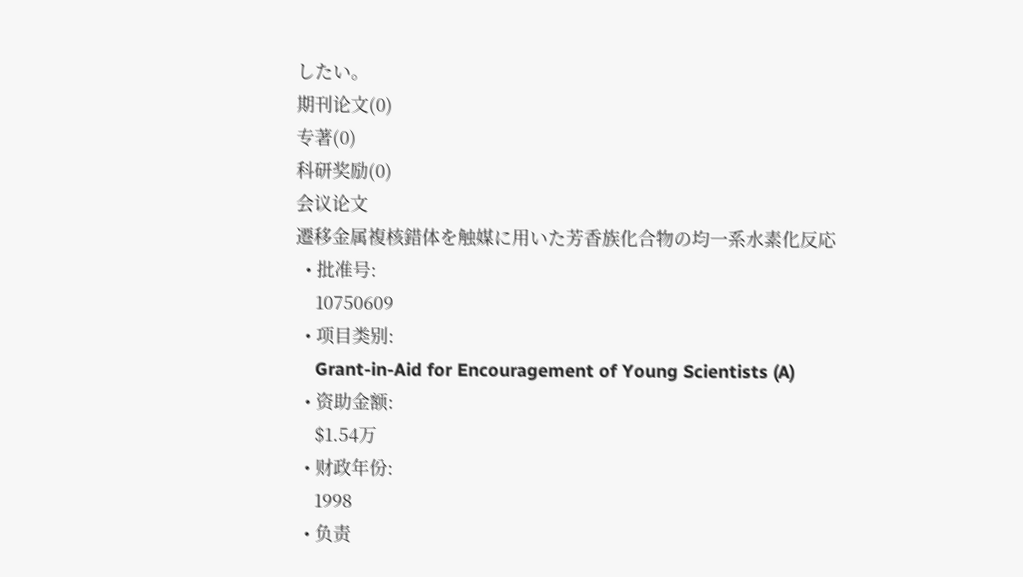したい。
期刊论文(0)
专著(0)
科研奖励(0)
会议论文
遷移金属複核錯体を触媒に用いた芳香族化合物の均一系水素化反応
  • 批准号:
    10750609
  • 项目类别:
    Grant-in-Aid for Encouragement of Young Scientists (A)
  • 资助金额:
    $1.54万
  • 财政年份:
    1998
  • 负责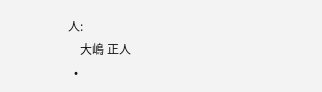人:
    大嶋 正人
  •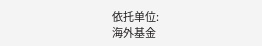依托单位:
海外基金